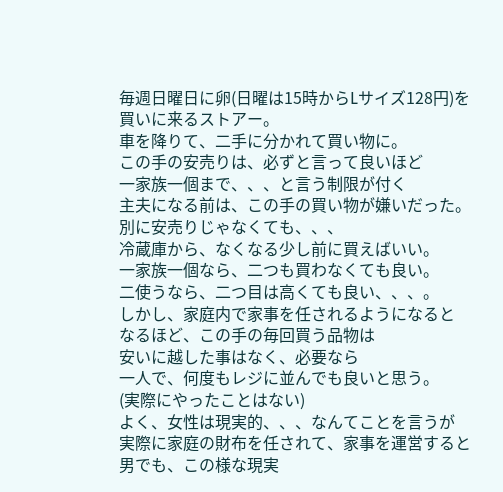毎週日曜日に卵(日曜は15時からLサイズ128円)を
買いに来るストアー。
車を降りて、二手に分かれて買い物に。
この手の安売りは、必ずと言って良いほど
一家族一個まで、、、と言う制限が付く
主夫になる前は、この手の買い物が嫌いだった。
別に安売りじゃなくても、、、
冷蔵庫から、なくなる少し前に買えばいい。
一家族一個なら、二つも買わなくても良い。
二使うなら、二つ目は高くても良い、、、。
しかし、家庭内で家事を任されるようになると
なるほど、この手の毎回買う品物は
安いに越した事はなく、必要なら
一人で、何度もレジに並んでも良いと思う。
(実際にやったことはない)
よく、女性は現実的、、、なんてことを言うが
実際に家庭の財布を任されて、家事を運営すると
男でも、この様な現実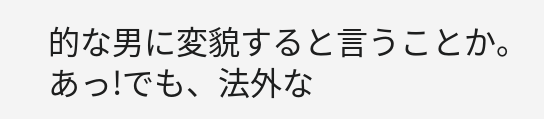的な男に変貌すると言うことか。
あっ!でも、法外な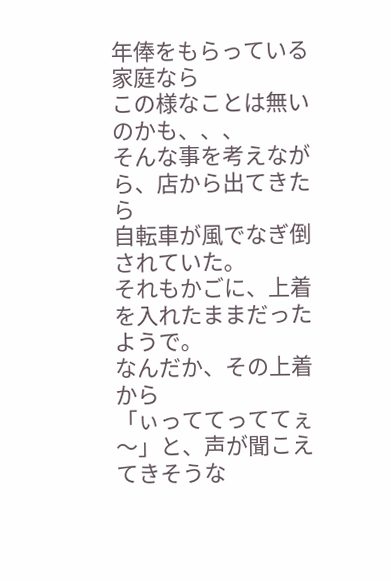年俸をもらっている家庭なら
この様なことは無いのかも、、、
そんな事を考えながら、店から出てきたら
自転車が風でなぎ倒されていた。
それもかごに、上着を入れたままだったようで。
なんだか、その上着から
「ぃっててっててぇ〜」と、声が聞こえてきそうな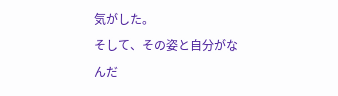気がした。
そして、その姿と自分がなんだ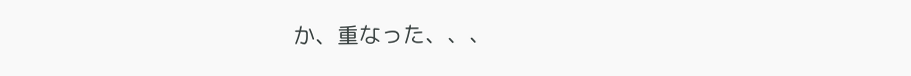か、重なった、、、